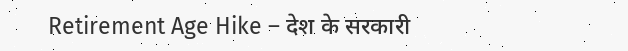Retirement Age Hike – देश के सरकारी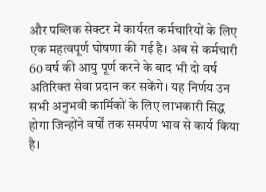और पब्लिक सेक्टर में कार्यरत कर्मचारियों के लिए एक महत्वपूर्ण घोषणा की गई है। अब से कर्मचारी 60 वर्ष की आयु पूर्ण करने के बाद भी दो वर्ष अतिरिक्त सेवा प्रदान कर सकेंगे। यह निर्णय उन सभी अनुभवी कार्मिकों के लिए लाभकारी सिद्ध होगा जिन्होंने वर्षों तक समर्पण भाव से कार्य किया है।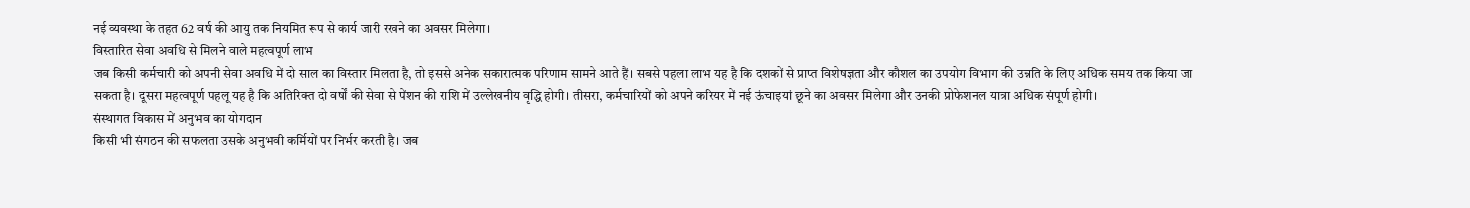नई व्यवस्था के तहत 62 वर्ष की आयु तक नियमित रूप से कार्य जारी रखने का अवसर मिलेगा।
विस्तारित सेवा अवधि से मिलने वाले महत्वपूर्ण लाभ
जब किसी कर्मचारी को अपनी सेवा अवधि में दो साल का विस्तार मिलता है, तो इससे अनेक सकारात्मक परिणाम सामने आते हैं। सबसे पहला लाभ यह है कि दशकों से प्राप्त विशेषज्ञता और कौशल का उपयोग विभाग की उन्नति के लिए अधिक समय तक किया जा सकता है। दूसरा महत्वपूर्ण पहलू यह है कि अतिरिक्त दो वर्षों की सेवा से पेंशन की राशि में उल्लेखनीय वृद्धि होगी। तीसरा, कर्मचारियों को अपने करियर में नई ऊंचाइयां छूने का अवसर मिलेगा और उनकी प्रोफेशनल यात्रा अधिक संपूर्ण होगी।
संस्थागत विकास में अनुभव का योगदान
किसी भी संगठन की सफलता उसके अनुभवी कर्मियों पर निर्भर करती है। जब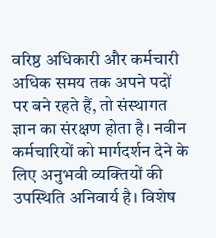वरिष्ठ अधिकारी और कर्मचारी अधिक समय तक अपने पदों पर बने रहते हैं, तो संस्थागत ज्ञान का संरक्षण होता है। नवीन कर्मचारियों को मार्गदर्शन देने के लिए अनुभवी व्यक्तियों की उपस्थिति अनिवार्य है। विशेष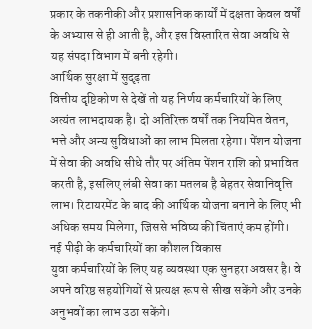प्रकार के तकनीकी और प्रशासनिक कार्यों में दक्षता केवल वर्षों के अभ्यास से ही आती है, और इस विस्तारित सेवा अवधि से यह संपदा विभाग में बनी रहेगी।
आर्थिक सुरक्षा में सुदृढ़ता
वित्तीय दृष्टिकोण से देखें तो यह निर्णय कर्मचारियों के लिए अत्यंत लाभदायक है। दो अतिरिक्त वर्षों तक नियमित वेतन, भत्ते और अन्य सुविधाओं का लाभ मिलता रहेगा। पेंशन योजना में सेवा की अवधि सीधे तौर पर अंतिम पेंशन राशि को प्रभावित करती है, इसलिए लंबी सेवा का मतलब है बेहतर सेवानिवृत्ति लाभ। रिटायरमेंट के बाद की आर्थिक योजना बनाने के लिए भी अधिक समय मिलेगा, जिससे भविष्य की चिंताएं कम होंगी।
नई पीढ़ी के कर्मचारियों का कौशल विकास
युवा कर्मचारियों के लिए यह व्यवस्था एक सुनहरा अवसर है। वे अपने वरिष्ठ सहयोगियों से प्रत्यक्ष रूप से सीख सकेंगे और उनके अनुभवों का लाभ उठा सकेंगे।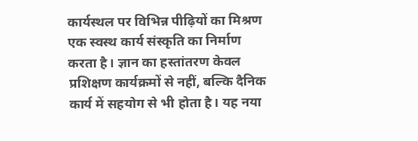कार्यस्थल पर विभिन्न पीढ़ियों का मिश्रण एक स्वस्थ कार्य संस्कृति का निर्माण करता है। ज्ञान का हस्तांतरण केवल प्रशिक्षण कार्यक्रमों से नहीं, बल्कि दैनिक कार्य में सहयोग से भी होता है। यह नया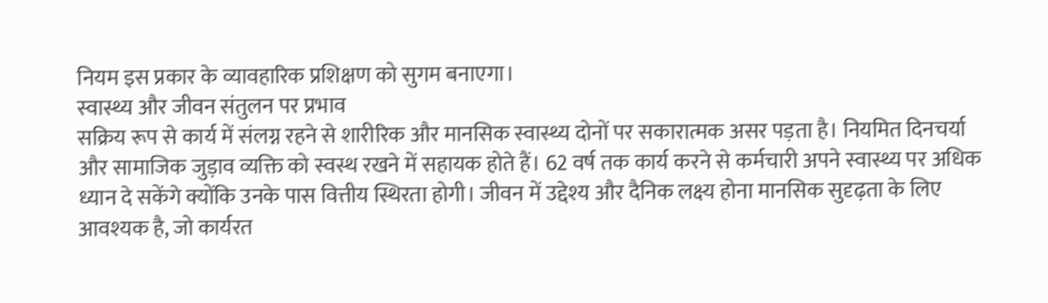नियम इस प्रकार के व्यावहारिक प्रशिक्षण को सुगम बनाएगा।
स्वास्थ्य और जीवन संतुलन पर प्रभाव
सक्रिय रूप से कार्य में संलग्न रहने से शारीरिक और मानसिक स्वास्थ्य दोनों पर सकारात्मक असर पड़ता है। नियमित दिनचर्या और सामाजिक जुड़ाव व्यक्ति को स्वस्थ रखने में सहायक होते हैं। 62 वर्ष तक कार्य करने से कर्मचारी अपने स्वास्थ्य पर अधिक ध्यान दे सकेंगे क्योंकि उनके पास वित्तीय स्थिरता होगी। जीवन में उद्देश्य और दैनिक लक्ष्य होना मानसिक सुदृढ़ता के लिए आवश्यक है, जो कार्यरत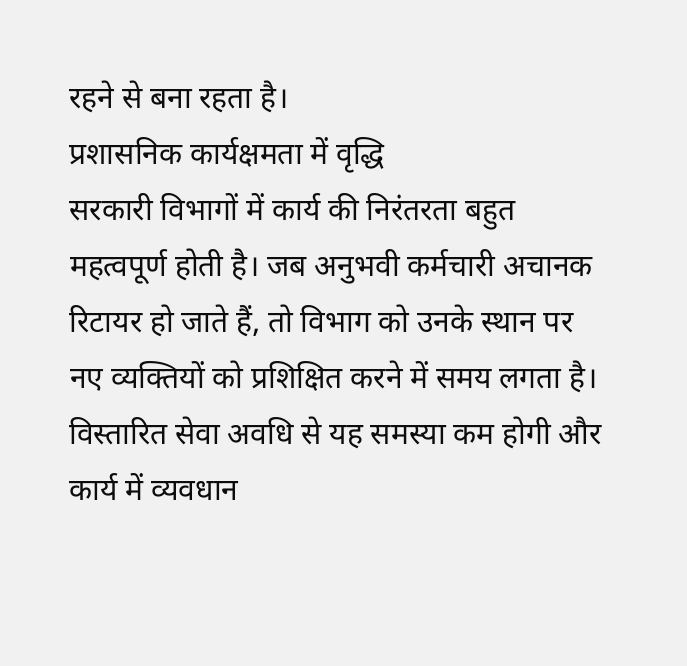रहने से बना रहता है।
प्रशासनिक कार्यक्षमता में वृद्धि
सरकारी विभागों में कार्य की निरंतरता बहुत महत्वपूर्ण होती है। जब अनुभवी कर्मचारी अचानक रिटायर हो जाते हैं, तो विभाग को उनके स्थान पर नए व्यक्तियों को प्रशिक्षित करने में समय लगता है। विस्तारित सेवा अवधि से यह समस्या कम होगी और कार्य में व्यवधान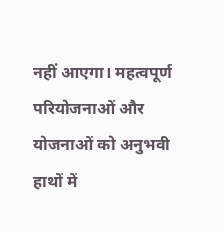नहीं आएगा। महत्वपूर्ण परियोजनाओं और योजनाओं को अनुभवी हाथों में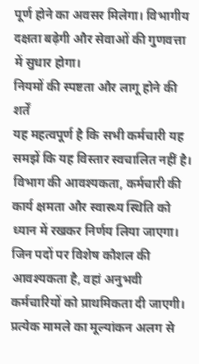पूर्ण होने का अवसर मिलेगा। विभागीय दक्षता बढ़ेगी और सेवाओं की गुणवत्ता में सुधार होगा।
नियमों की स्पष्टता और लागू होने की शर्तें
यह महत्वपूर्ण है कि सभी कर्मचारी यह समझें कि यह विस्तार स्वचालित नहीं है। विभाग की आवश्यकता, कर्मचारी की कार्य क्षमता और स्वास्थ्य स्थिति को ध्यान में रखकर निर्णय लिया जाएगा। जिन पदों पर विशेष कौशल की आवश्यकता है, वहां अनुभवी कर्मचारियों को प्राथमिकता दी जाएगी। प्रत्येक मामले का मूल्यांकन अलग से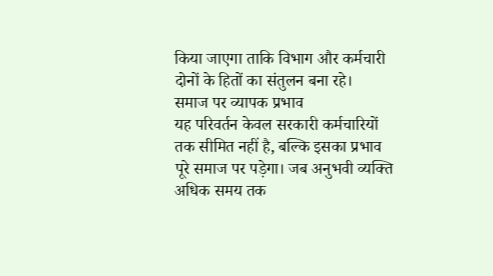किया जाएगा ताकि विभाग और कर्मचारी दोनों के हितों का संतुलन बना रहे।
समाज पर व्यापक प्रभाव
यह परिवर्तन केवल सरकारी कर्मचारियों तक सीमित नहीं है, बल्कि इसका प्रभाव पूरे समाज पर पड़ेगा। जब अनुभवी व्यक्ति अधिक समय तक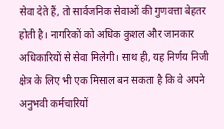सेवा देते हैं, तो सार्वजनिक सेवाओं की गुणवत्ता बेहतर होती है। नागरिकों को अधिक कुशल और जानकार अधिकारियों से सेवा मिलेगी। साथ ही, यह निर्णय निजी क्षेत्र के लिए भी एक मिसाल बन सकता है कि वे अपने अनुभवी कर्मचारियों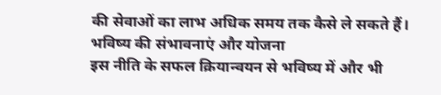की सेवाओं का लाभ अधिक समय तक कैसे ले सकते हैं।
भविष्य की संभावनाएं और योजना
इस नीति के सफल क्रियान्वयन से भविष्य में और भी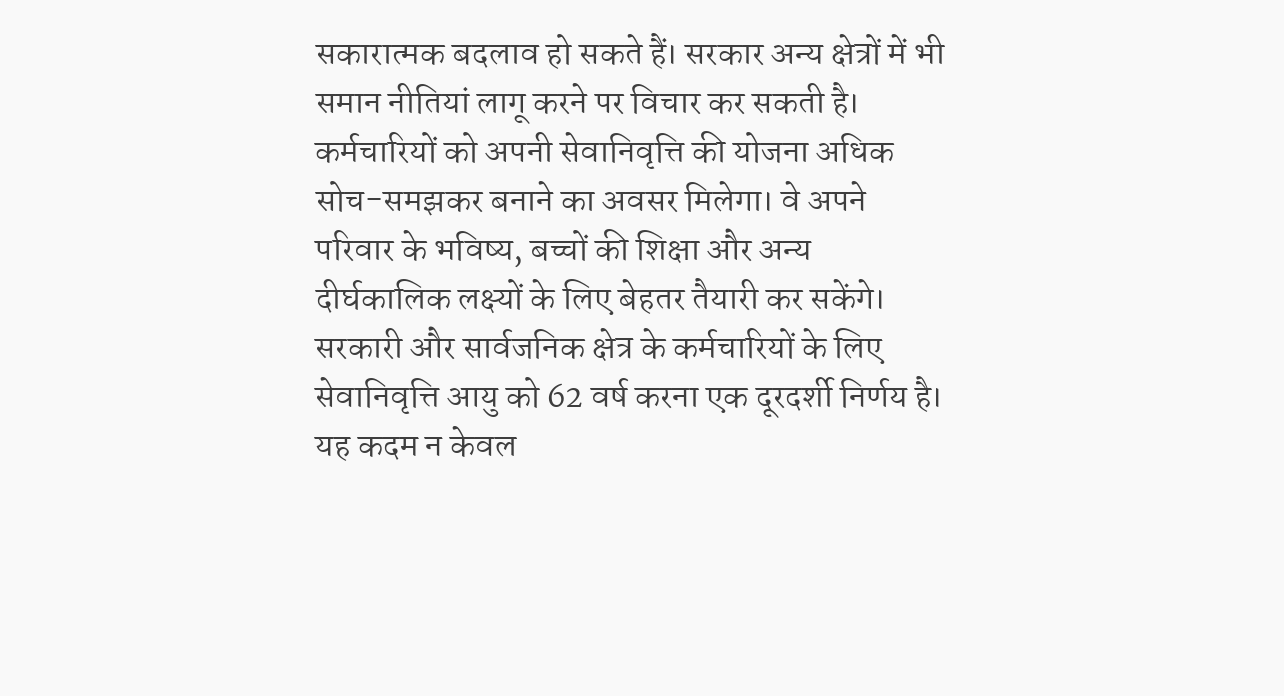सकारात्मक बदलाव हो सकते हैं। सरकार अन्य क्षेत्रों में भी समान नीतियां लागू करने पर विचार कर सकती है। कर्मचारियों को अपनी सेवानिवृत्ति की योजना अधिक सोच-समझकर बनाने का अवसर मिलेगा। वे अपने परिवार के भविष्य, बच्चों की शिक्षा और अन्य दीर्घकालिक लक्ष्यों के लिए बेहतर तैयारी कर सकेंगे।
सरकारी और सार्वजनिक क्षेत्र के कर्मचारियों के लिए सेवानिवृत्ति आयु को 62 वर्ष करना एक दूरदर्शी निर्णय है। यह कदम न केवल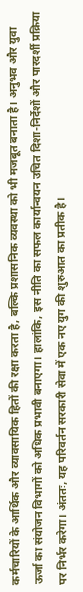कर्मचारियों के आर्थिक और व्यावसायिक हितों की रक्षा करता है, बल्कि प्रशासनिक व्यवस्था को भी मजबूत बनाता है। अनुभव और युवा ऊर्जा का संयोजन विभागों को अधिक प्रभावी बनाएगा। हालांकि, इस नीति का सफल कार्यान्वयन उचित दिशा-निर्देशों और पारदर्शी प्रक्रिया पर निर्भर करेगा। अंततः, यह परिवर्तन सरकारी सेवा में एक नए युग की शुरुआत का प्रतीक है।